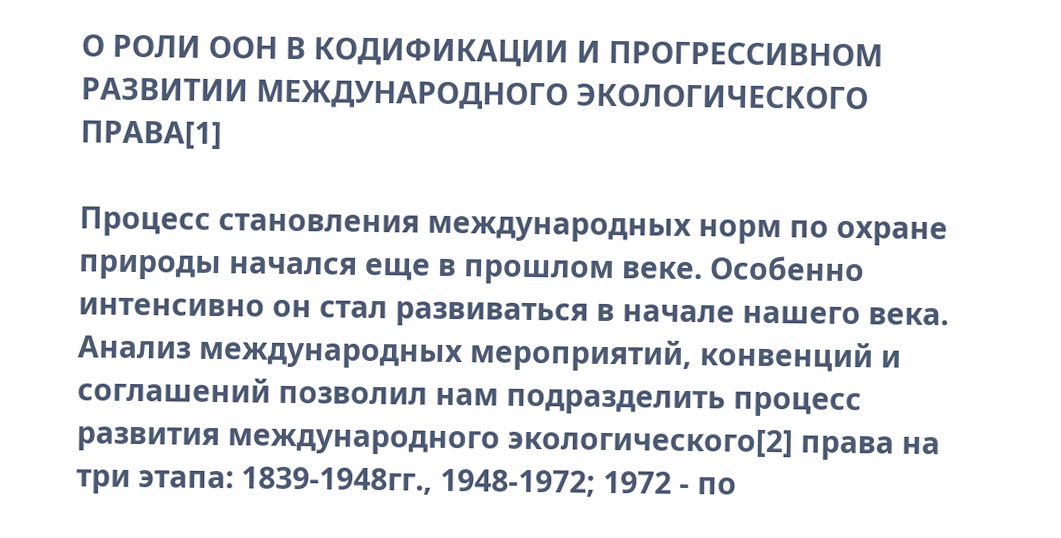О РОЛИ ООН В КОДИФИКАЦИИ И ПРОГРЕССИВНОМ РАЗВИТИИ МЕЖДУНАРОДНОГО ЭКОЛОГИЧЕСКОГО ПРАВА[1]

Процесс становления международных норм по охране природы начался еще в прошлом веке. Особенно интенсивно он стал развиваться в начале нашего века. Анализ международных мероприятий, конвенций и соглашений позволил нам подразделить процесс развития международного экологического[2] права на три этапа: 1839-1948гг., 1948-1972; 1972 - по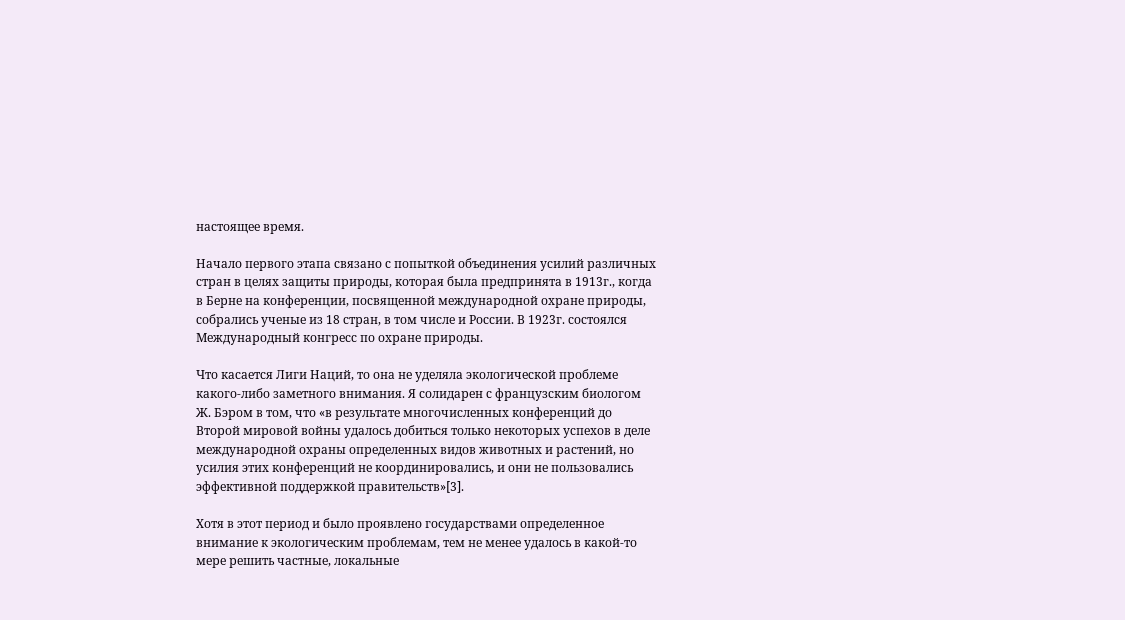настоящее время.

Начало первого этапа связано с попыткой объединения усилий различных стран в целях защиты природы, которая была предпринята в 1913г., когда в Берне на конференции, посвященной международной охране природы, собрались ученые из 18 стран, в том числе и России. В 1923г. состоялся Международный конгресс по охране природы.

Что касается Лиги Наций, то она не уделяла экологической проблеме какого-либо заметного внимания. Я солидарен с французским биологом Ж. Бэром в том, что «в результате многочисленных конференций до Второй мировой войны удалось добиться только некоторых успехов в деле международной охраны определенных видов животных и растений, но усилия этих конференций не координировались, и они не пользовались эффективной поддержкой правительств»[3].

Хотя в этот период и было проявлено государствами определенное внимание к экологическим проблемам, тем не менее удалось в какой-то мере решить частные, локальные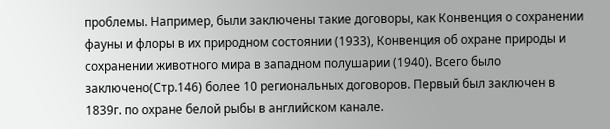проблемы. Например, были заключены такие договоры, как Конвенция о сохранении фауны и флоры в их природном состоянии (1933), Конвенция об охране природы и сохранении животного мира в западном полушарии (1940). Всего было заключено(Стр.146) более 10 региональных договоров. Первый был заключен в 1839г. по охране белой рыбы в английском канале.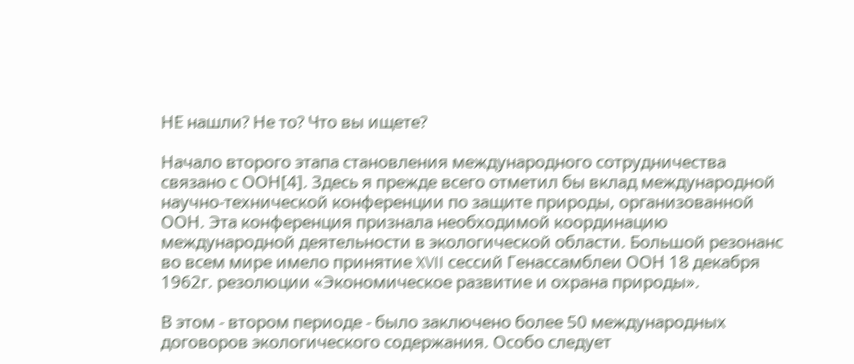НЕ нашли? Не то? Что вы ищете?

Начало второго этапа становления международного сотрудничества связано с ООН[4]. Здесь я прежде всего отметил бы вклад международной научно-технической конференции по защите природы, организованной ООН. Эта конференция признала необходимой координацию международной деятельности в экологической области. Большой резонанс во всем мире имело принятие XVII сессий Генассамблеи ООН 18 декабря 1962г. резолюции «Экономическое развитие и охрана природы».

В этом - втором периоде - было заключено более 50 международных договоров экологического содержания. Особо следует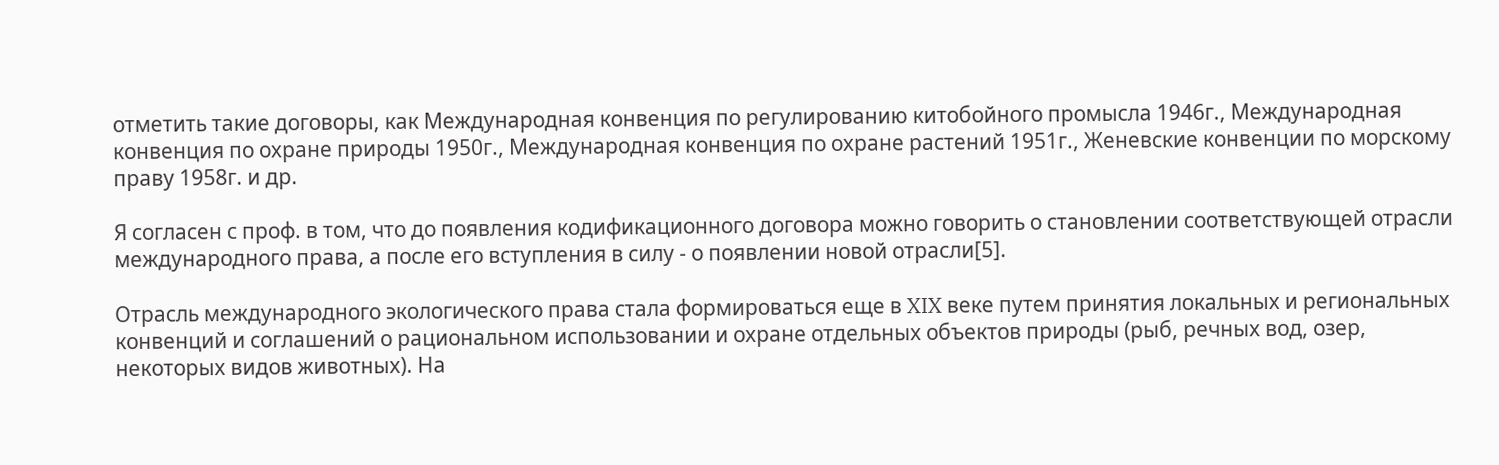отметить такие договоры, как Международная конвенция по регулированию китобойного промысла 1946г., Международная конвенция по охране природы 1950г., Международная конвенция по охране растений 1951г., Женевские конвенции по морскому праву 1958г. и др.

Я согласен с проф. в том, что до появления кодификационного договора можно говорить о становлении соответствующей отрасли международного права, а после его вступления в силу - о появлении новой отрасли[5].

Отрасль международного экологического права стала формироваться еще в XIX веке путем принятия локальных и региональных конвенций и соглашений о рациональном использовании и охране отдельных объектов природы (рыб, речных вод, озер, некоторых видов животных). На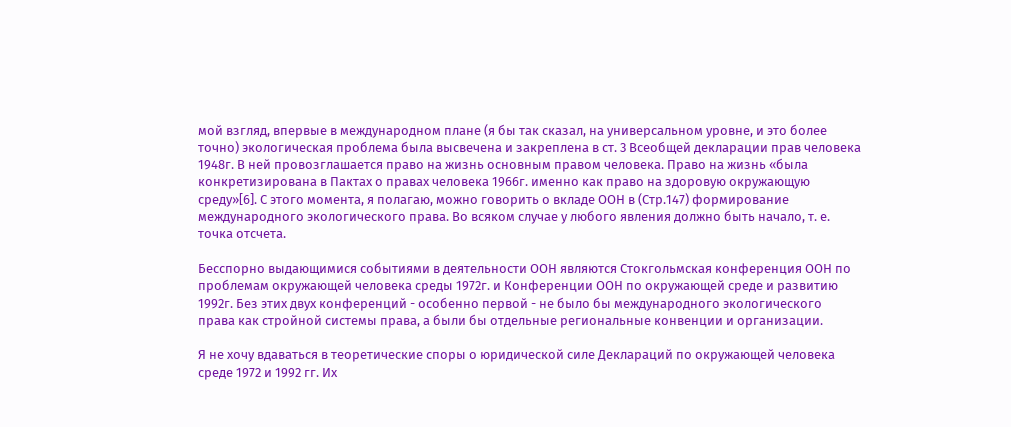мой взгляд, впервые в международном плане (я бы так сказал, на универсальном уровне, и это более точно) экологическая проблема была высвечена и закреплена в ст. 3 Всеобщей декларации прав человека 1948г. В ней провозглашается право на жизнь основным правом человека. Право на жизнь «была конкретизирована в Пактах о правах человека 1966г. именно как право на здоровую окружающую среду»[6]. С этого момента, я полагаю, можно говорить о вкладе ООН в (Стр.147) формирование международного экологического права. Во всяком случае у любого явления должно быть начало, т. е. точка отсчета.

Бесспорно выдающимися событиями в деятельности ООН являются Стокгольмская конференция ООН по проблемам окружающей человека среды 1972г. и Конференции ООН по окружающей среде и развитию 1992г. Без этих двух конференций - особенно первой - не было бы международного экологического права как стройной системы права, а были бы отдельные региональные конвенции и организации.

Я не хочу вдаваться в теоретические споры о юридической силе Деклараций по окружающей человека среде 1972 и 1992 гг. Их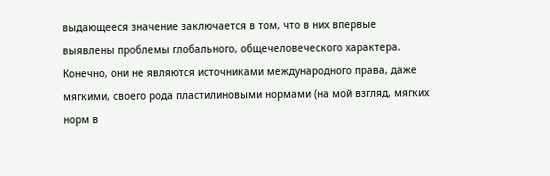выдающееся значение заключается в том, что в них впервые выявлены проблемы глобального, общечеловеческого характера. Конечно, они не являются источниками международного права, даже мягкими, своего рода пластилиновыми нормами (на мой взгляд, мягких норм в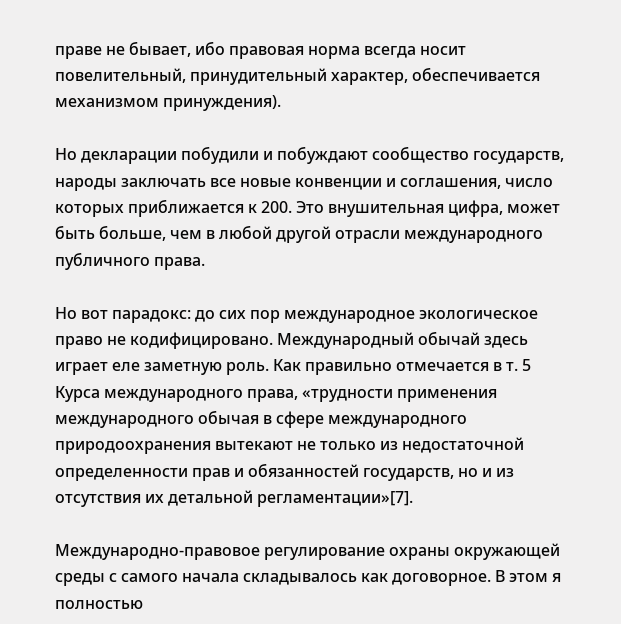праве не бывает, ибо правовая норма всегда носит повелительный, принудительный характер, обеспечивается механизмом принуждения).

Но декларации побудили и побуждают сообщество государств, народы заключать все новые конвенции и соглашения, число которых приближается к 200. Это внушительная цифра, может быть больше, чем в любой другой отрасли международного публичного права.

Но вот парадокс: до сих пор международное экологическое право не кодифицировано. Международный обычай здесь играет еле заметную роль. Как правильно отмечается в т. 5 Курса международного права, «трудности применения международного обычая в сфере международного природоохранения вытекают не только из недостаточной определенности прав и обязанностей государств, но и из отсутствия их детальной регламентации»[7].

Международно-правовое регулирование охраны окружающей среды с самого начала складывалось как договорное. В этом я полностью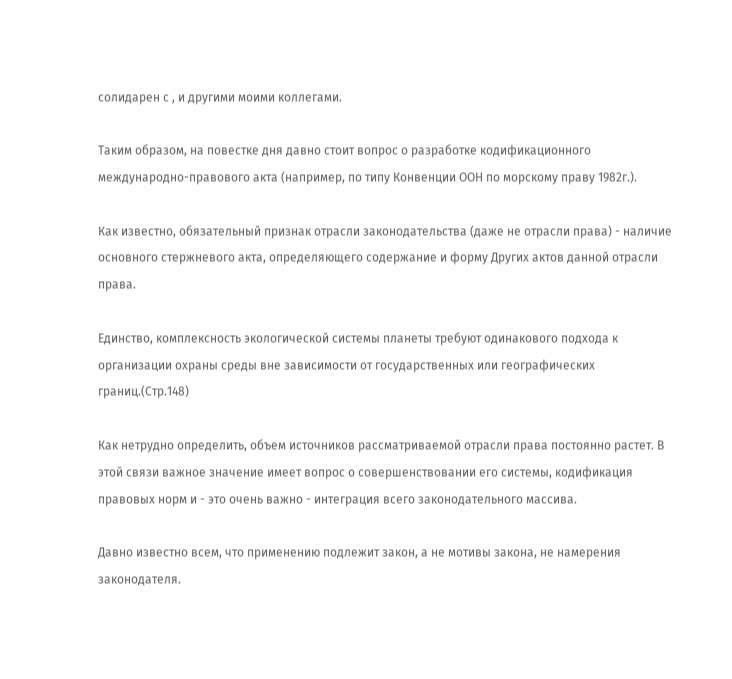солидарен с , и другими моими коллегами.

Таким образом, на повестке дня давно стоит вопрос о разработке кодификационного международно-правового акта (например, по типу Конвенции ООН по морскому праву 1982г.).

Как известно, обязательный признак отрасли законодательства (даже не отрасли права) - наличие основного стержневого акта, определяющего содержание и форму Других актов данной отрасли права.

Единство, комплексность экологической системы планеты требуют одинакового подхода к организации охраны среды вне зависимости от государственных или географических границ.(Стр.148)

Как нетрудно определить, объем источников рассматриваемой отрасли права постоянно растет. В этой связи важное значение имеет вопрос о совершенствовании его системы, кодификация правовых норм и - это очень важно - интеграция всего законодательного массива.

Давно известно всем, что применению подлежит закон, а не мотивы закона, не намерения законодателя.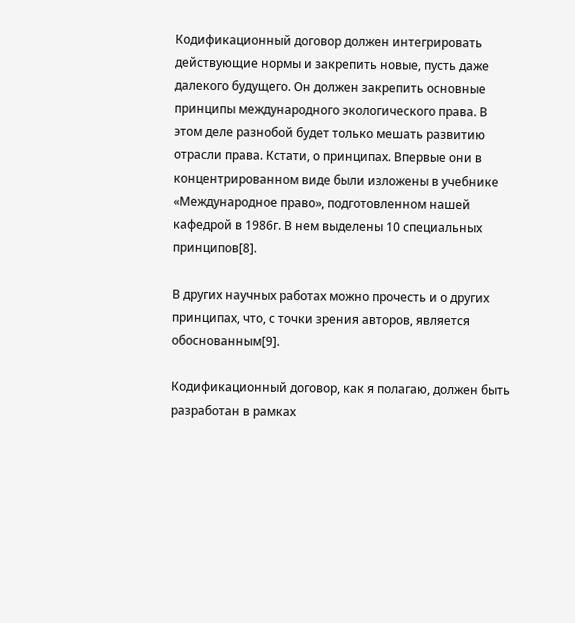Кодификационный договор должен интегрировать действующие нормы и закрепить новые, пусть даже далекого будущего. Он должен закрепить основные принципы международного экологического права. В этом деле разнобой будет только мешать развитию отрасли права. Кстати, о принципах. Впервые они в концентрированном виде были изложены в учебнике «Международное право», подготовленном нашей кафедрой в 1986г. В нем выделены 10 специальных принципов[8].

В других научных работах можно прочесть и о других принципах, что, с точки зрения авторов, является обоснованным[9].

Кодификационный договор, как я полагаю, должен быть разработан в рамках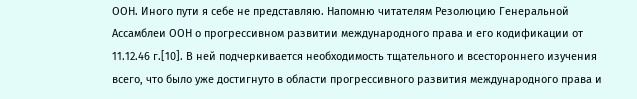ООН. Иного пути я себе не представляю. Напомню читателям Резолюцию Генеральной Ассамблеи ООН о прогрессивном развитии международного права и его кодификации от 11.12.46 г.[10]. В ней подчеркивается необходимость тщательного и всестороннего изучения всего, что было уже достигнуто в области прогрессивного развития международного права и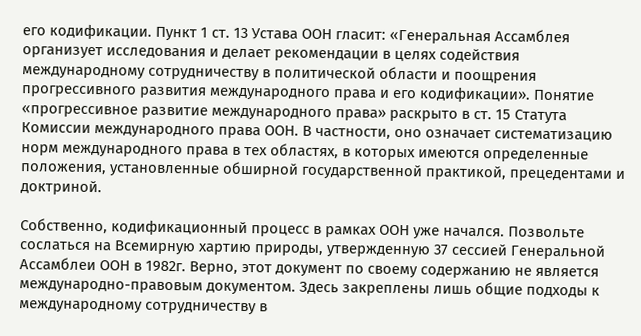его кодификации. Пункт 1 ст. 13 Устава ООН гласит: «Генеральная Ассамблея организует исследования и делает рекомендации в целях содействия международному сотрудничеству в политической области и поощрения прогрессивного развития международного права и его кодификации». Понятие «прогрессивное развитие международного права» раскрыто в ст. 15 Статута Комиссии международного права ООН. В частности, оно означает систематизацию норм международного права в тех областях, в которых имеются определенные положения, установленные обширной государственной практикой, прецедентами и доктриной.

Собственно, кодификационный процесс в рамках ООН уже начался. Позвольте сослаться на Всемирную хартию природы, утвержденную 37 сессией Генеральной Ассамблеи ООН в 1982г. Верно, этот документ по своему содержанию не является международно-правовым документом. Здесь закреплены лишь общие подходы к международному сотрудничеству в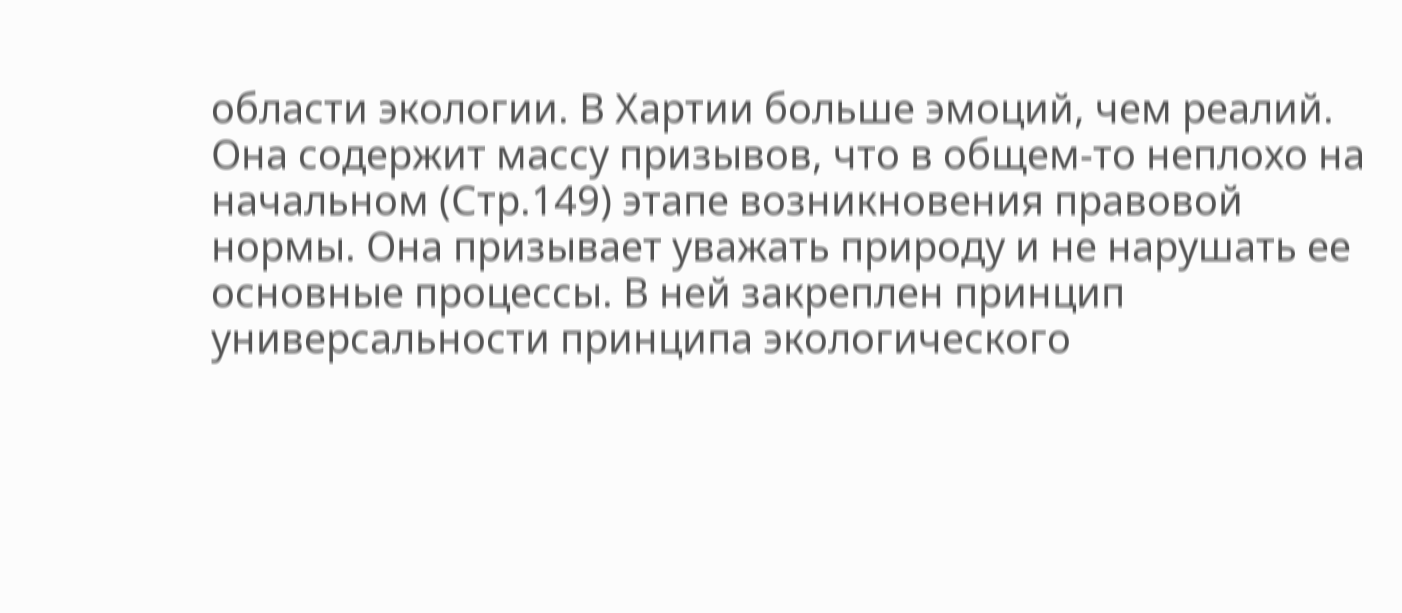области экологии. В Хартии больше эмоций, чем реалий. Она содержит массу призывов, что в общем-то неплохо на начальном (Стр.149) этапе возникновения правовой нормы. Она призывает уважать природу и не нарушать ее основные процессы. В ней закреплен принцип универсальности принципа экологического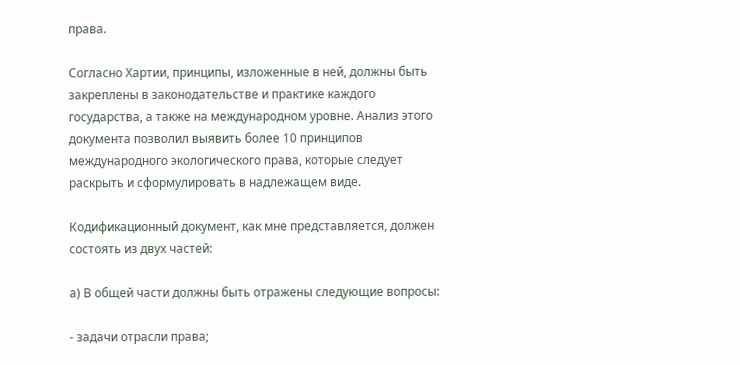права.

Согласно Хартии, принципы, изложенные в ней, должны быть закреплены в законодательстве и практике каждого государства, а также на международном уровне. Анализ этого документа позволил выявить более 10 принципов международного экологического права, которые следует раскрыть и сформулировать в надлежащем виде.

Кодификационный документ, как мне представляется, должен состоять из двух частей:

а) В общей части должны быть отражены следующие вопросы:

- задачи отрасли права;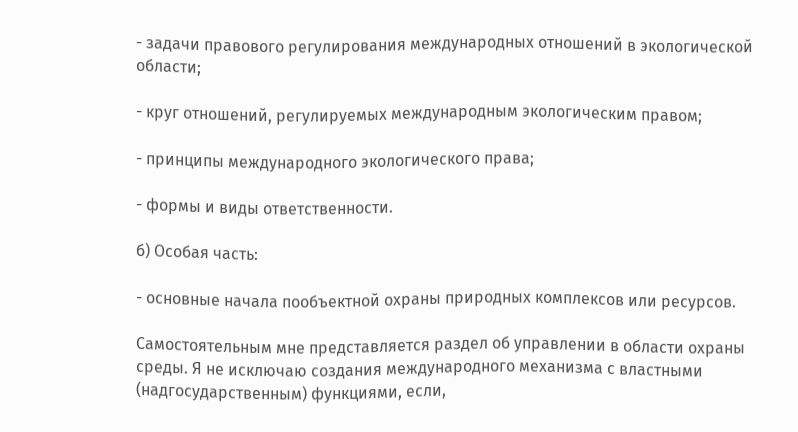- задачи правового регулирования международных отношений в экологической области;

- круг отношений, регулируемых международным экологическим правом;

- принципы международного экологического права;

- формы и виды ответственности.

б) Особая часть:

- основные начала пообъектной охраны природных комплексов или ресурсов.

Самостоятельным мне представляется раздел об управлении в области охраны среды. Я не исключаю создания международного механизма с властными (надгосударственным) функциями, если,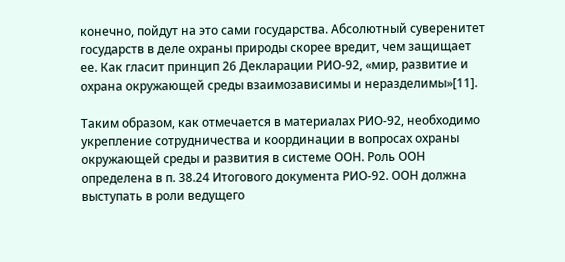конечно, пойдут на это сами государства. Абсолютный суверенитет государств в деле охраны природы скорее вредит, чем защищает ее. Как гласит принцип 26 Декларации РИО-92, «мир, развитие и охрана окружающей среды взаимозависимы и неразделимы»[11].

Таким образом, как отмечается в материалах РИО-92, необходимо укрепление сотрудничества и координации в вопросах охраны окружающей среды и развития в системе ООН. Роль ООН определена в п. 38.24 Итогового документа РИО-92. ООН должна выступать в роли ведущего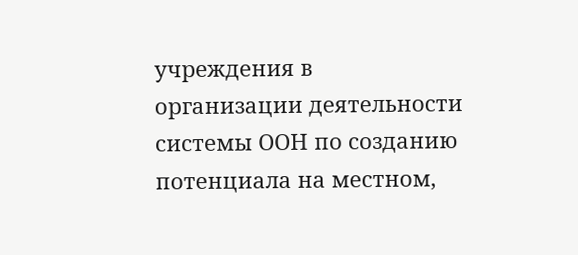учреждения в организации деятельности системы ООН по созданию потенциала на местном,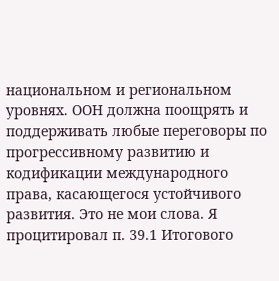национальном и региональном уровнях. ООН должна поощрять и поддерживать любые переговоры по прогрессивному развитию и кодификации международного права, касающегося устойчивого развития. Это не мои слова. Я процитировал п. 39.1 Итогового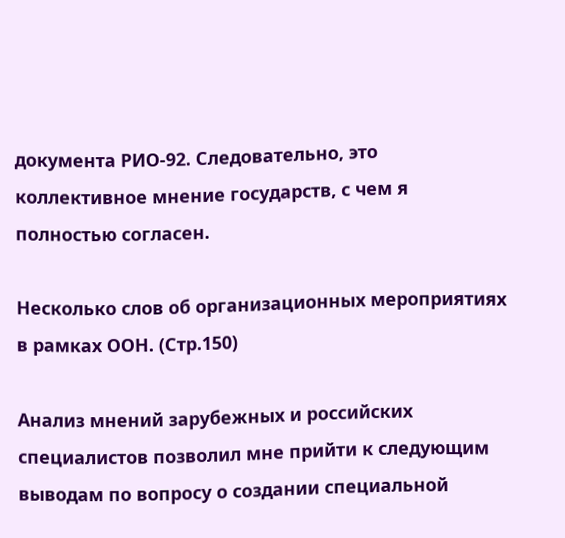документа РИО-92. Следовательно, это коллективное мнение государств, с чем я полностью согласен.

Несколько слов об организационных мероприятиях в рамках ООН. (Стр.150)

Анализ мнений зарубежных и российских специалистов позволил мне прийти к следующим выводам по вопросу о создании специальной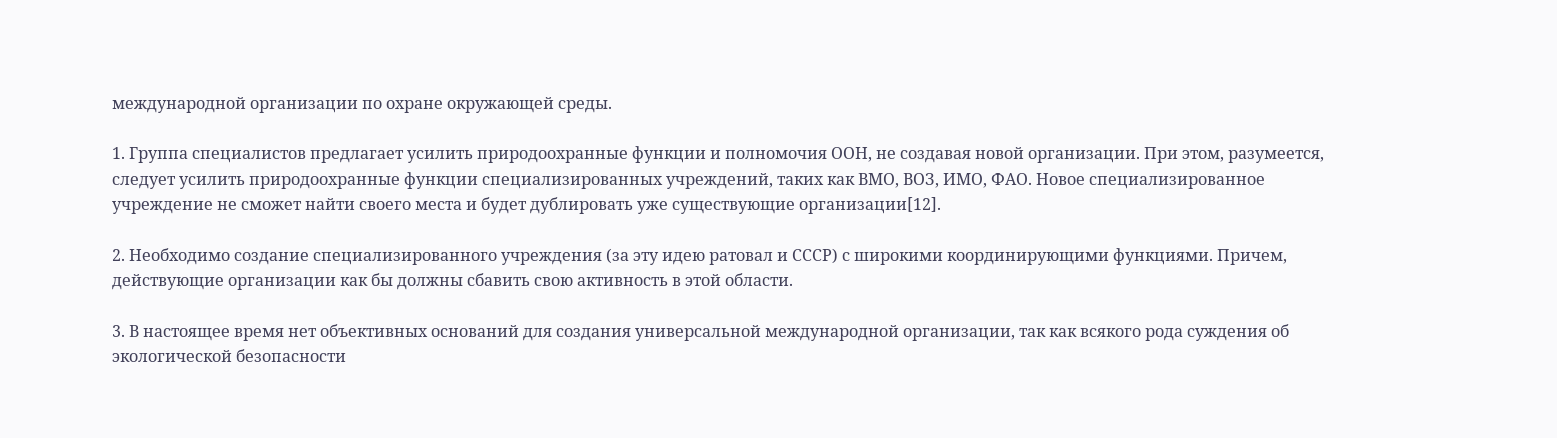международной организации по охране окружающей среды.

1. Группа специалистов предлагает усилить природоохранные функции и полномочия ООН, не создавая новой организации. При этом, разумеется, следует усилить природоохранные функции специализированных учреждений, таких как ВМО, ВОЗ, ИМО, ФАО. Новое специализированное учреждение не сможет найти своего места и будет дублировать уже существующие организации[12].

2. Необходимо создание специализированного учреждения (за эту идею ратовал и СССР) с широкими координирующими функциями. Причем, действующие организации как бы должны сбавить свою активность в этой области.

3. В настоящее время нет объективных оснований для создания универсальной международной организации, так как всякого рода суждения об экологической безопасности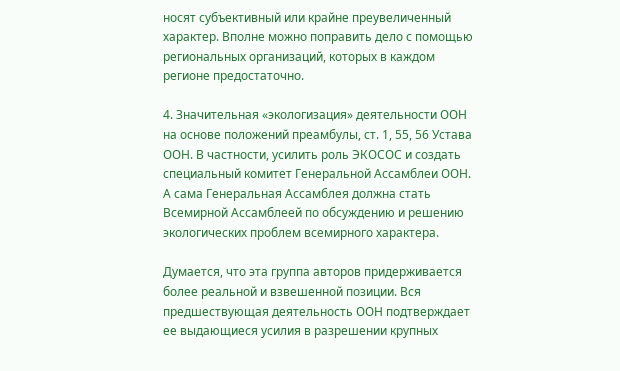носят субъективный или крайне преувеличенный характер. Вполне можно поправить дело с помощью региональных организаций, которых в каждом регионе предостаточно.

4. Значительная «экологизация» деятельности ООН на основе положений преамбулы, ст. 1, 55, 56 Устава ООН. В частности, усилить роль ЭКОСОС и создать специальный комитет Генеральной Ассамблеи ООН. А сама Генеральная Ассамблея должна стать Всемирной Ассамблеей по обсуждению и решению экологических проблем всемирного характера.

Думается, что эта группа авторов придерживается более реальной и взвешенной позиции. Вся предшествующая деятельность ООН подтверждает ее выдающиеся усилия в разрешении крупных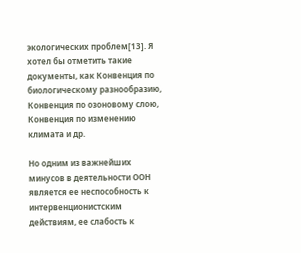экологических проблем[13]. Я хотел бы отметить такие документы, как Конвенция по биологическому разнообразию, Конвенция по озоновому слою, Конвенция по изменению климата и др.

Но одним из важнейших минусов в деятельности ООН является ее неспособность к интервенционистским действиям, ее слабость к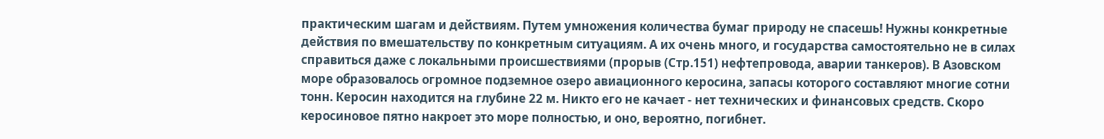практическим шагам и действиям. Путем умножения количества бумаг природу не спасешь! Нужны конкретные действия по вмешательству по конкретным ситуациям. А их очень много, и государства самостоятельно не в силах справиться даже с локальными происшествиями (прорыв (Стр.151) нефтепровода, аварии танкеров). В Азовском море образовалось огромное подземное озеро авиационного керосина, запасы которого составляют многие сотни тонн. Керосин находится на глубине 22 м. Никто его не качает - нет технических и финансовых средств. Скоро керосиновое пятно накроет это море полностью, и оно, вероятно, погибнет.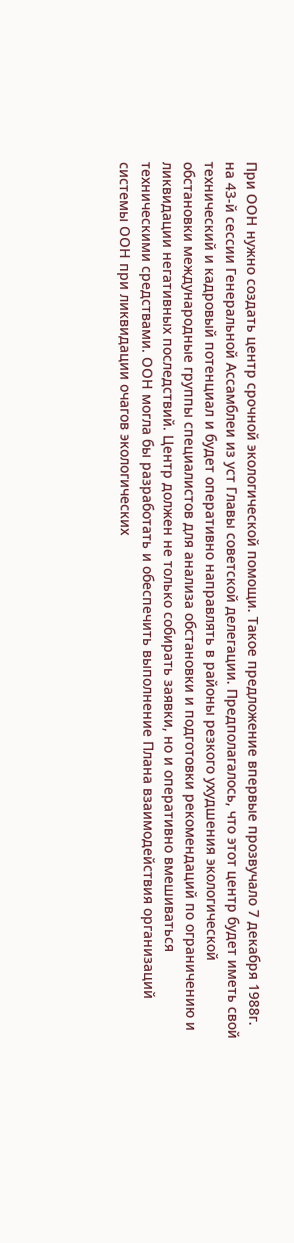При ООН нужно создать центр срочной экологической помощи. Такое предложение впервые прозвучало 7 декабря 1988г. на 43-й сессии Генеральной Ассамблеи из уст Главы советской делегации. Предполагалось, что этот центр будет иметь свой технический и кадровый потенциал и будет оперативно направлять в районы резкого ухудшения экологической обстановки международные группы специалистов для анализа обстановки и подготовки рекомендаций по ограничению и ликвидации негативных последствий. Центр должен не только собирать заявки, но и оперативно вмешиваться техническими средствами. ООН могла бы разработать и обеспечить выполнение Плана взаимодействия организаций системы ООН при ликвидации очагов экологических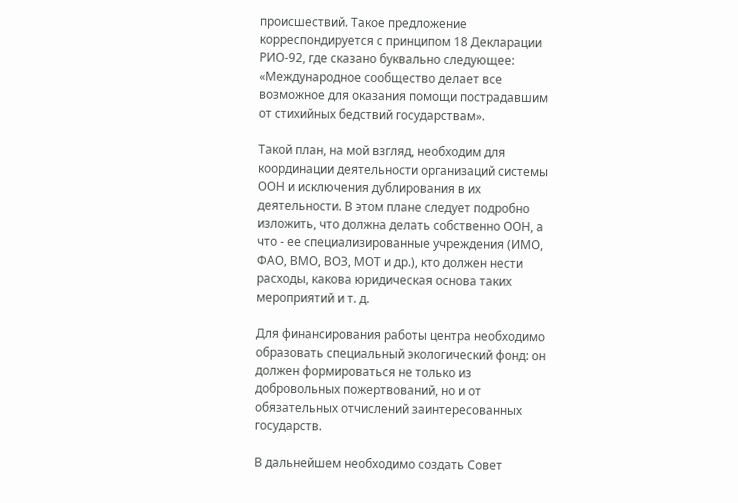происшествий. Такое предложение корреспондируется с принципом 18 Декларации РИО-92, где сказано буквально следующее: «Международное сообщество делает все возможное для оказания помощи пострадавшим от стихийных бедствий государствам».

Такой план, на мой взгляд, необходим для координации деятельности организаций системы ООН и исключения дублирования в их деятельности. В этом плане следует подробно изложить, что должна делать собственно ООН, а что - ее специализированные учреждения (ИМО, ФАО, ВМО, ВОЗ, МОТ и др.), кто должен нести расходы, какова юридическая основа таких мероприятий и т. д.

Для финансирования работы центра необходимо образовать специальный экологический фонд: он должен формироваться не только из добровольных пожертвований, но и от обязательных отчислений заинтересованных государств.

В дальнейшем необходимо создать Совет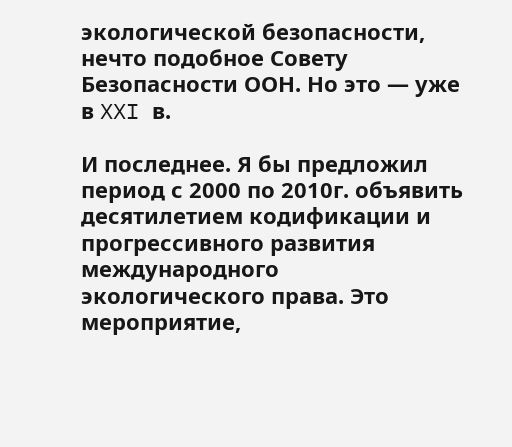экологической безопасности, нечто подобное Совету Безопасности ООН. Но это — уже в XXI в.

И последнее. Я бы предложил период с 2000 по 2010г. объявить десятилетием кодификации и прогрессивного развития международного экологического права. Это мероприятие,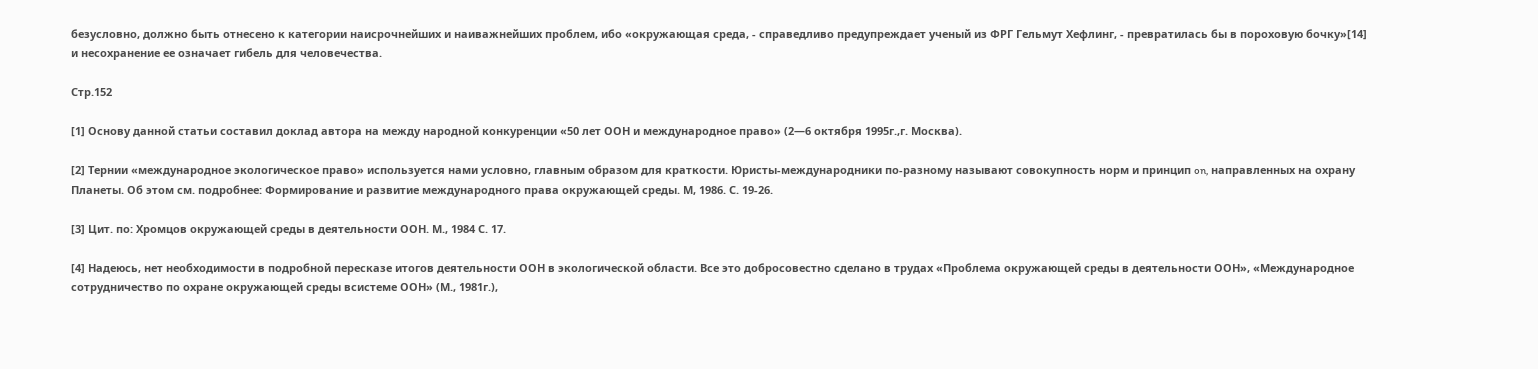безусловно, должно быть отнесено к категории наисрочнейших и наиважнейших проблем, ибо «окружающая среда, - справедливо предупреждает ученый из ФРГ Гельмут Хефлинг, - превратилась бы в пороховую бочку»[14] и несохранение ее означает гибель для человечества.

Стр.152

[1] Основу данной статьи составил доклад автора на между народной конкуренции «50 лет ООН и международное право» (2—6 октября 1995г.,г. Москва).

[2] Тернии «международное экологическое право» используется нами условно, главным образом для краткости. Юристы-международники по-разному называют совокупность норм и принцип on, направленных на охрану Планеты. Об этом см. подробнее: Формирование и развитие международного права окружающей среды. М, 1986. С. 19-26.

[3] Цит. по: Хромцов окружающей среды в деятельности ООН. М., 1984 С. 17.

[4] Надеюсь, нет необходимости в подробной пересказе итогов деятельности ООН в экологической области. Все это добросовестно сделано в трудах «Проблема окружающей среды в деятельности ООН», «Международное сотрудничество по охране окружающей среды всистеме ООН» (М., 1981г.),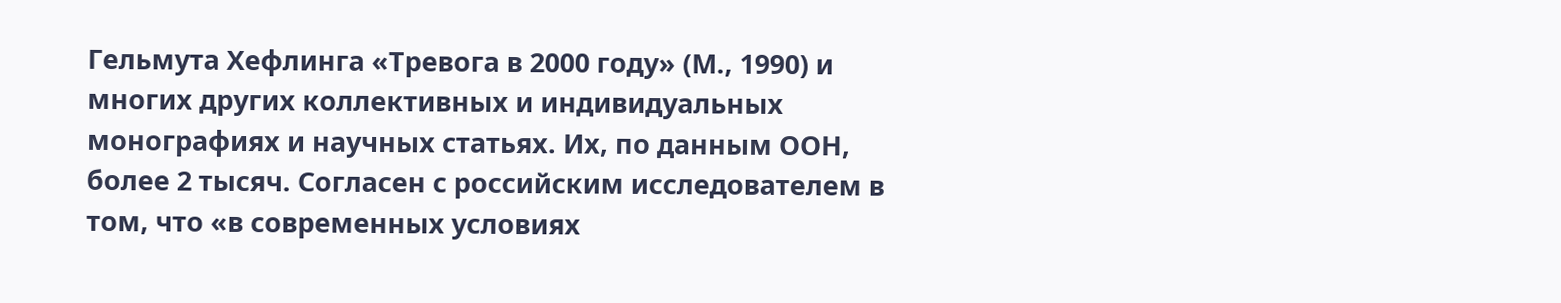Гельмута Хефлинга «Тревога в 2000 году» (М., 1990) и многих других коллективных и индивидуальных монографиях и научных статьях. Их, по данным ООН, более 2 тысяч. Согласен с российским исследователем в том, что «в современных условиях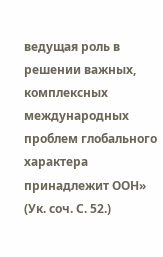ведущая роль в решении важных, комплексных международных проблем глобального характера принадлежит ООН» (Ук. соч. С. 52.)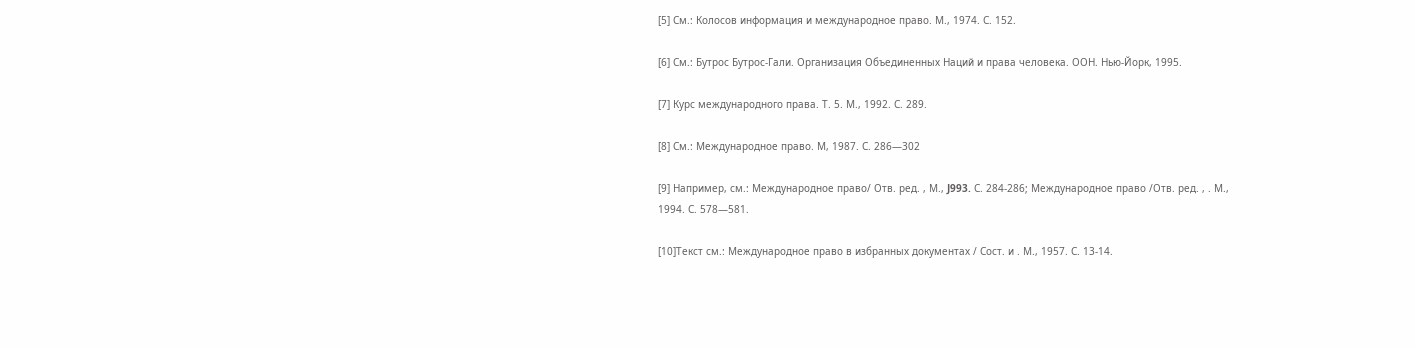[5] См.: Колосов информация и международное право. М., 1974. С. 152.

[6] См.: Бутрос Бутрос-Гали. Организация Объединенных Наций и права человека. ООН. Нью-Йорк, 1995.

[7] Курс международного права. Т. 5. М., 1992. С. 289.

[8] См.: Международное право. М, 1987. С. 286—302

[9] Например, см.: Международное право/ Отв. ред. , М., J993. С. 284-286; Международное право /Отв. ред. , . М., 1994. С. 578—581.

[10]Текст см.: Международное право в избранных документах / Сост. и . М., 1957. С. 13-14.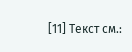[11] Текст см.: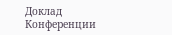Доклад Конференции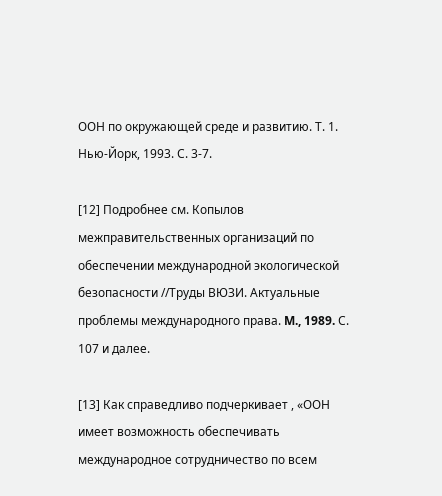ООН по окружающей среде и развитию. Т. 1. Нью-Йорк, 1993. С. 3-7.

[12] Подробнее см. Копылов межправительственных организаций по обеспечении международной экологической безопасности //Труды ВЮЗИ. Актуальные проблемы международного права. M., 1989. С. 107 и далее.

[13] Как справедливо подчеркивает , «ООН имеет возможность обеспечивать международное сотрудничество по всем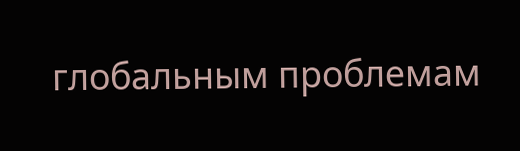глобальным проблемам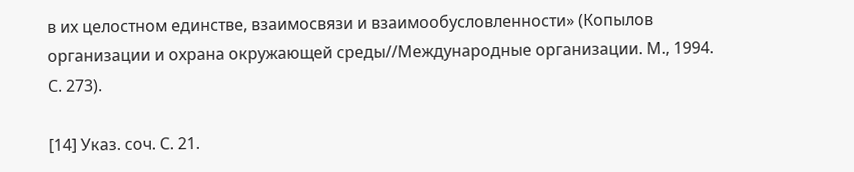в их целостном единстве, взаимосвязи и взаимообусловленности» (Копылов организации и охрана окружающей среды//Международные организации. М., 1994. С. 273).

[14] Указ. соч. С. 21.